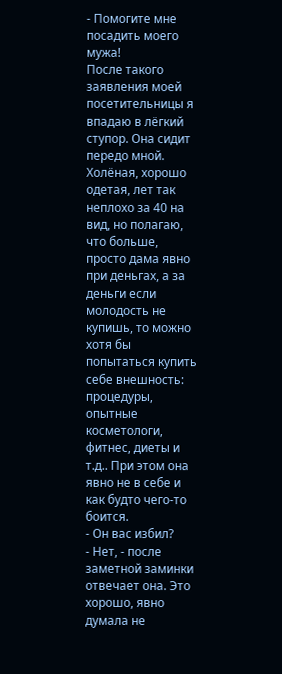- Помогите мне посадить моего мужа!
После такого заявления моей посетительницы я впадаю в лёгкий ступор. Она сидит передо мной. Холёная, хорошо одетая, лет так неплохо за 40 на вид, но полагаю, что больше, просто дама явно при деньгах, а за деньги если молодость не купишь, то можно хотя бы попытаться купить себе внешность: процедуры, опытные косметологи, фитнес, диеты и т.д.. При этом она явно не в себе и как будто чего-то боится.
- Он вас избил?
- Нет, - после заметной заминки отвечает она. Это хорошо, явно думала не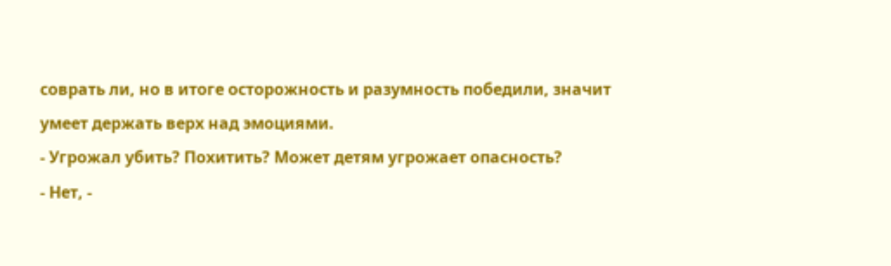соврать ли, но в итоге осторожность и разумность победили, значит умеет держать верх над эмоциями.
- Угрожал убить? Похитить? Может детям угрожает опасность?
- Нет, -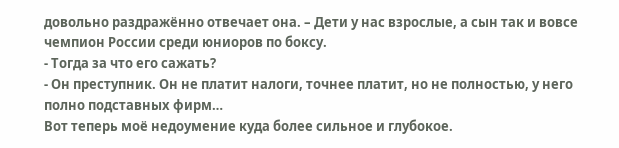довольно раздражённо отвечает она. – Дети у нас взрослые, а сын так и вовсе чемпион России среди юниоров по боксу.
- Тогда за что его сажать?
- Он преступник. Он не платит налоги, точнее платит, но не полностью, у него полно подставных фирм…
Вот теперь моё недоумение куда более сильное и глубокое.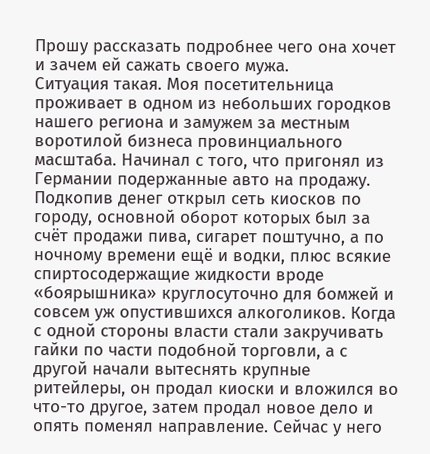Прошу рассказать подробнее чего она хочет и зачем ей сажать своего мужа.
Ситуация такая. Моя посетительница проживает в одном из небольших городков нашего региона и замужем за местным воротилой бизнеса провинциального масштаба. Начинал с того, что пригонял из Германии подержанные авто на продажу. Подкопив денег открыл сеть киосков по городу, основной оборот которых был за счёт продажи пива, сигарет поштучно, а по ночному времени ещё и водки, плюс всякие спиртосодержащие жидкости вроде «боярышника» круглосуточно для бомжей и совсем уж опустившихся алкоголиков. Когда с одной стороны власти стали закручивать гайки по части подобной торговли, а с другой начали вытеснять крупные ритейлеры, он продал киоски и вложился во что-то другое, затем продал новое дело и опять поменял направление. Сейчас у него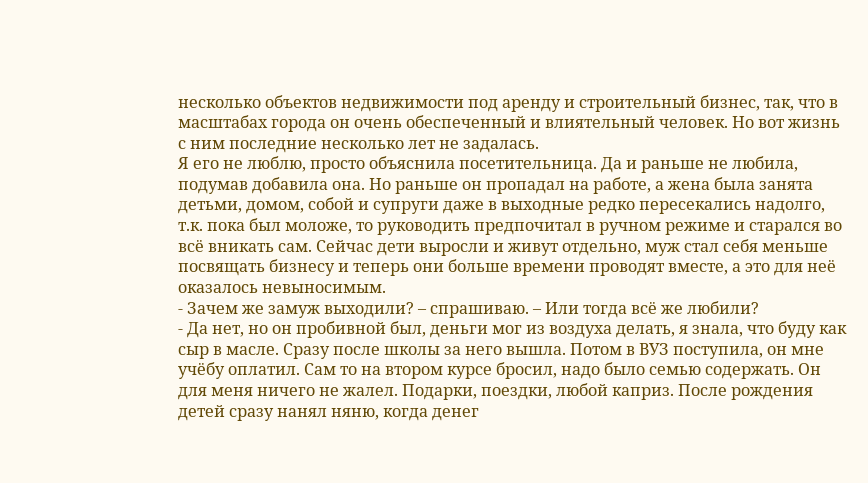несколько объектов недвижимости под аренду и строительный бизнес, так, что в масштабах города он очень обеспеченный и влиятельный человек. Но вот жизнь с ним последние несколько лет не задалась.
Я его не люблю, просто объяснила посетительница. Да и раньше не любила, подумав добавила она. Но раньше он пропадал на работе, а жена была занята детьми, домом, собой и супруги даже в выходные редко пересекались надолго, т.к. пока был моложе, то руководить предпочитал в ручном режиме и старался во всё вникать сам. Сейчас дети выросли и живут отдельно, муж стал себя меньше посвящать бизнесу и теперь они больше времени проводят вместе, а это для неё оказалось невыносимым.
- Зачем же замуж выходили? – спрашиваю. – Или тогда всё же любили?
- Да нет, но он пробивной был, деньги мог из воздуха делать, я знала, что буду как сыр в масле. Сразу после школы за него вышла. Потом в ВУЗ поступила, он мне учёбу оплатил. Сам то на втором курсе бросил, надо было семью содержать. Он для меня ничего не жалел. Подарки, поездки, любой каприз. После рождения детей сразу нанял няню, когда денег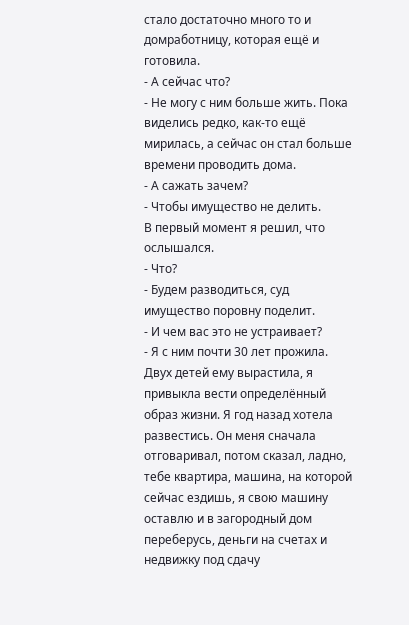стало достаточно много то и домработницу, которая ещё и готовила.
- А сейчас что?
- Не могу с ним больше жить. Пока виделись редко, как-то ещё мирилась, а сейчас он стал больше времени проводить дома.
- А сажать зачем?
- Чтобы имущество не делить.
В первый момент я решил, что ослышался.
- Что?
- Будем разводиться, суд имущество поровну поделит.
- И чем вас это не устраивает?
- Я с ним почти 30 лет прожила. Двух детей ему вырастила, я привыкла вести определённый образ жизни. Я год назад хотела развестись. Он меня сначала отговаривал, потом сказал, ладно, тебе квартира, машина, на которой сейчас ездишь, я свою машину оставлю и в загородный дом переберусь, деньги на счетах и недвижку под сдачу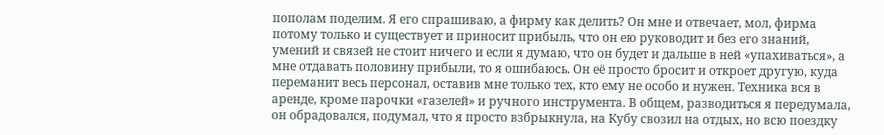пополам поделим. Я его спрашиваю, а фирму как делить? Он мне и отвечает, мол, фирма потому только и существует и приносит прибыль, что он ею руководит и без его знаний, умений и связей не стоит ничего и если я думаю, что он будет и дальше в ней «упахиваться», а мне отдавать половину прибыли, то я ошибаюсь. Он её просто бросит и откроет другую, куда переманит весь персонал, оставив мне только тех, кто ему не особо и нужен. Техника вся в аренде, кроме парочки «газелей» и ручного инструмента. В общем, разводиться я передумала, он обрадовался, подумал, что я просто взбрыкнула, на Кубу свозил на отдых, но всю поездку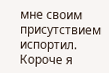мне своим присутствием испортил. Короче я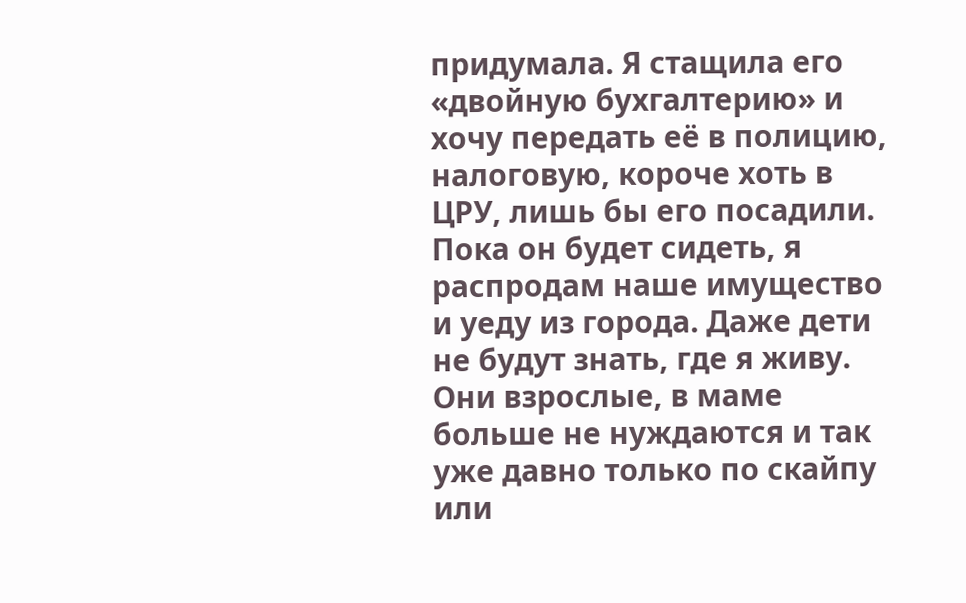придумала. Я стащила его «двойную бухгалтерию» и хочу передать её в полицию, налоговую, короче хоть в ЦРУ, лишь бы его посадили. Пока он будет сидеть, я распродам наше имущество и уеду из города. Даже дети не будут знать, где я живу. Они взрослые, в маме больше не нуждаются и так уже давно только по скайпу или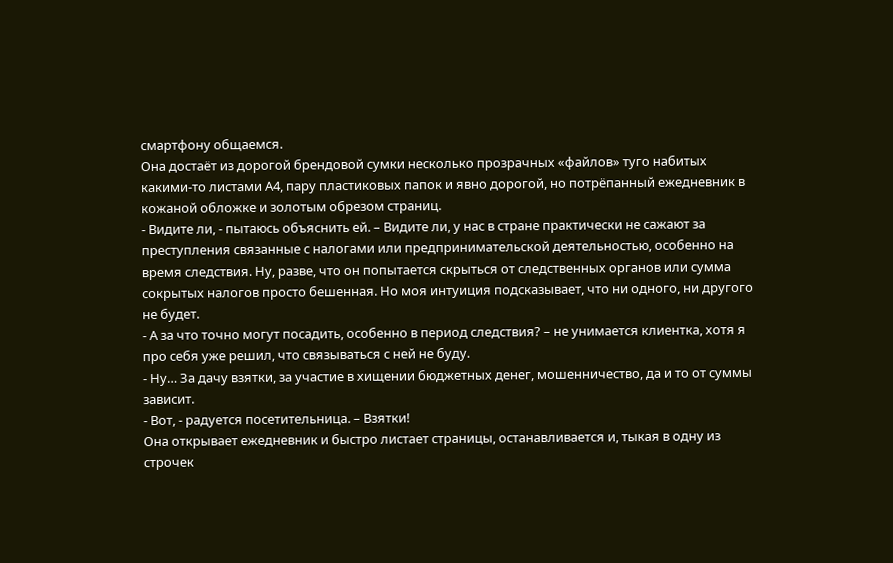смартфону общаемся.
Она достаёт из дорогой брендовой сумки несколько прозрачных «файлов» туго набитых какими-то листами А4, пару пластиковых папок и явно дорогой, но потрёпанный ежедневник в кожаной обложке и золотым обрезом страниц.
- Видите ли, - пытаюсь объяснить ей. – Видите ли, у нас в стране практически не сажают за преступления связанные с налогами или предпринимательской деятельностью, особенно на время следствия. Ну, разве, что он попытается скрыться от следственных органов или сумма сокрытых налогов просто бешенная. Но моя интуиция подсказывает, что ни одного, ни другого не будет.
- А за что точно могут посадить, особенно в период следствия? – не унимается клиентка, хотя я про себя уже решил, что связываться с ней не буду.
- Ну… За дачу взятки, за участие в хищении бюджетных денег, мошенничество, да и то от суммы зависит.
- Вот, - радуется посетительница. – Взятки!
Она открывает ежедневник и быстро листает страницы, останавливается и, тыкая в одну из строчек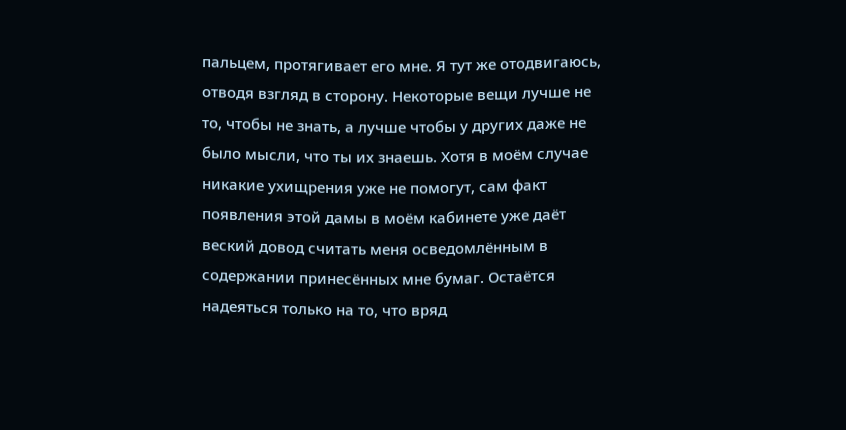пальцем, протягивает его мне. Я тут же отодвигаюсь, отводя взгляд в сторону. Некоторые вещи лучше не то, чтобы не знать, а лучше чтобы у других даже не было мысли, что ты их знаешь. Хотя в моём случае никакие ухищрения уже не помогут, сам факт появления этой дамы в моём кабинете уже даёт веский довод считать меня осведомлённым в содержании принесённых мне бумаг. Остаётся надеяться только на то, что вряд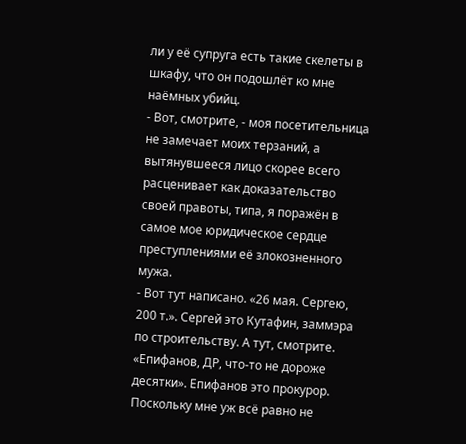ли у её супруга есть такие скелеты в шкафу, что он подошлёт ко мне наёмных убийц.
- Вот, смотрите, - моя посетительница не замечает моих терзаний, а вытянувшееся лицо скорее всего расценивает как доказательство своей правоты, типа, я поражён в самое мое юридическое сердце преступлениями её злокозненного мужа.
- Вот тут написано. «26 мая. Сергею, 200 т.». Сергей это Кутафин, заммэра по строительству. А тут, смотрите. «Епифанов, ДР, что-то не дороже десятки». Епифанов это прокурор.
Поскольку мне уж всё равно не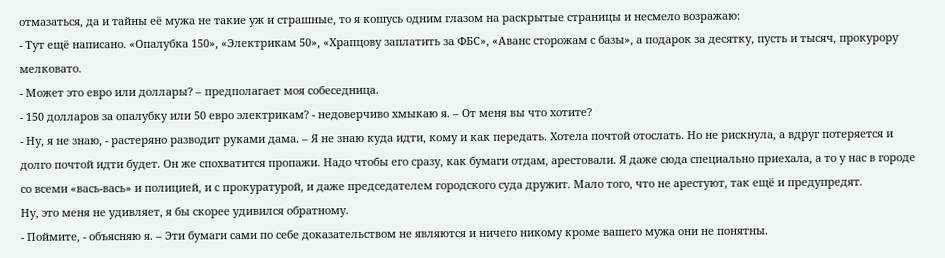отмазаться, да и тайны её мужа не такие уж и страшные, то я кошусь одним глазом на раскрытые страницы и несмело возражаю:
- Тут ещё написано. «Опалубка 150», «Электрикам 50», «Храпцову заплатить за ФБС», «Аванс сторожам с базы», а подарок за десятку, пусть и тысяч, прокурору мелковато.
- Может это евро или доллары? – предполагает моя собеседница.
- 150 долларов за опалубку или 50 евро электрикам? - недоверчиво хмыкаю я. – От меня вы что хотите?
- Ну, я не знаю, - растеряно разводит руками дама. – Я не знаю куда идти, кому и как передать. Хотела почтой отослать. Но не рискнула, а вдруг потеряется и долго почтой идти будет. Он же спохватится пропажи. Надо чтобы его сразу, как бумаги отдам, арестовали. Я даже сюда специально приехала, а то у нас в городе со всеми «вась-вась» и полицией, и с прокуратурой, и даже председателем городского суда дружит. Мало того, что не арестуют, так ещё и предупредят.
Ну, это меня не удивляет, я бы скорее удивился обратному.
- Поймите, - объясняю я. – Эти бумаги сами по себе доказательством не являются и ничего никому кроме вашего мужа они не понятны.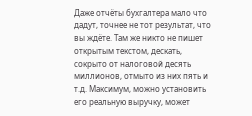Даже отчёты бухгалтера мало что дадут, точнее не тот результат, что вы ждёте. Там же никто не пишет открытым текстом, дескать, сокрыто от налоговой десять миллионов, отмыто из них пять и т.д. Максимум, можно установить его реальную выручку, может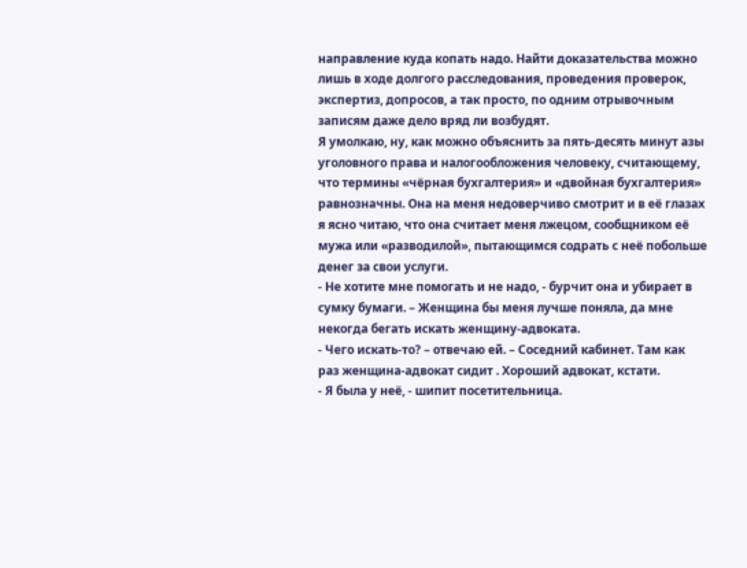направление куда копать надо. Найти доказательства можно лишь в ходе долгого расследования, проведения проверок, экспертиз, допросов, а так просто, по одним отрывочным записям даже дело вряд ли возбудят.
Я умолкаю, ну, как можно объяснить за пять-десять минут азы уголовного права и налогообложения человеку, считающему, что термины «чёрная бухгалтерия» и «двойная бухгалтерия» равнозначны. Она на меня недоверчиво смотрит и в её глазах я ясно читаю, что она считает меня лжецом, сообщником её мужа или «разводилой», пытающимся содрать с неё побольше денег за свои услуги.
- Не хотите мне помогать и не надо, - бурчит она и убирает в сумку бумаги. – Женщина бы меня лучше поняла, да мне некогда бегать искать женщину-адвоката.
- Чего искать-то? – отвечаю ей. – Соседний кабинет. Там как раз женщина-адвокат сидит . Хороший адвокат, кстати.
- Я была у неё, - шипит посетительница.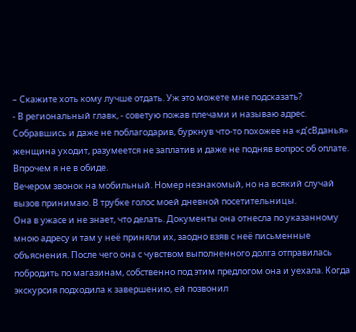– Скажите хоть кому лучше отдать. Уж это можете мне подсказать?
- В региональный главк, - советую пожав плечами и называю адрес.
Собравшись и даже не поблагодарив, буркнув что-то похожее на «д’сВданья» женщина уходит, разумеется не заплатив и даже не подняв вопрос об оплате. Впрочем я не в обиде.
Вечером звонок на мобильный. Номер незнакомый, но на всякий случай вызов принимаю. В трубке голос моей дневной посетительницы.
Она в ужасе и не знает, что делать. Документы она отнесла по указанному мною адресу и там у неё приняли их, заодно взяв с неё письменные объяснения. После чего она с чувством выполненного долга отправилась побродить по магазинам, собственно под этим предлогом она и уехала. Когда экскурсия подходила к завершению, ей позвонил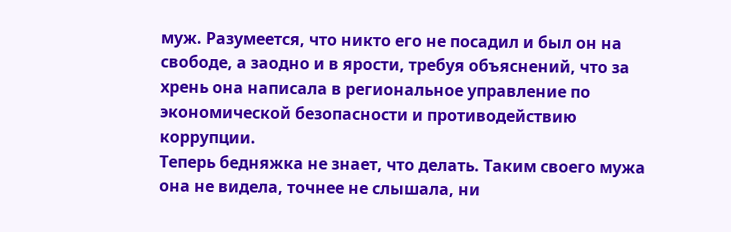муж. Разумеется, что никто его не посадил и был он на свободе, а заодно и в ярости, требуя объяснений, что за хрень она написала в региональное управление по экономической безопасности и противодействию коррупции.
Теперь бедняжка не знает, что делать. Таким своего мужа она не видела, точнее не слышала, ни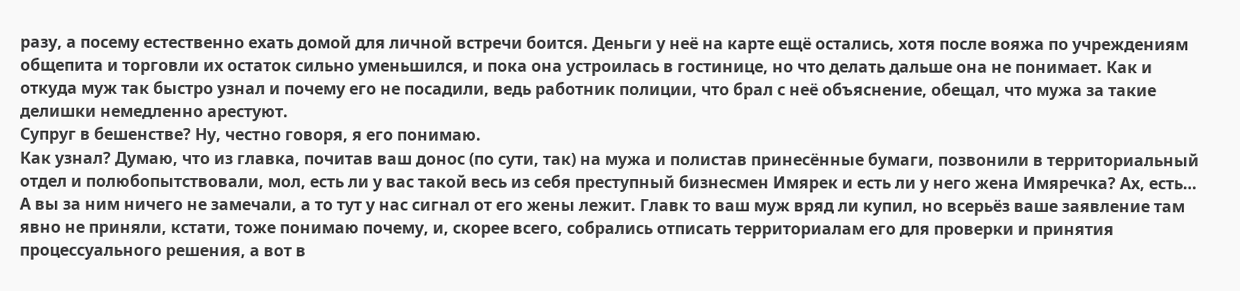разу, а посему естественно ехать домой для личной встречи боится. Деньги у неё на карте ещё остались, хотя после вояжа по учреждениям общепита и торговли их остаток сильно уменьшился, и пока она устроилась в гостинице, но что делать дальше она не понимает. Как и откуда муж так быстро узнал и почему его не посадили, ведь работник полиции, что брал с неё объяснение, обещал, что мужа за такие делишки немедленно арестуют.
Супруг в бешенстве? Ну, честно говоря, я его понимаю.
Как узнал? Думаю, что из главка, почитав ваш донос (по сути, так) на мужа и полистав принесённые бумаги, позвонили в территориальный отдел и полюбопытствовали, мол, есть ли у вас такой весь из себя преступный бизнесмен Имярек и есть ли у него жена Имяречка? Ах, есть… А вы за ним ничего не замечали, а то тут у нас сигнал от его жены лежит. Главк то ваш муж вряд ли купил, но всерьёз ваше заявление там явно не приняли, кстати, тоже понимаю почему, и, скорее всего, собрались отписать территориалам его для проверки и принятия процессуального решения, а вот в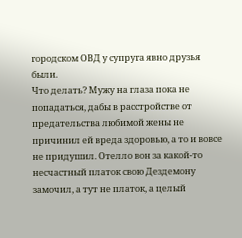городском ОВД у супруга явно друзья были.
Что делать? Мужу на глаза пока не попадаться, дабы в расстройстве от предательства любимой жены не причинил ей вреда здоровью, а то и вовсе не придушил. Отелло вон за какой-то несчастный платок свою Дездемону замочил, а тут не платок, а целый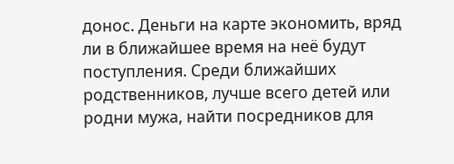донос. Деньги на карте экономить, вряд ли в ближайшее время на неё будут поступления. Среди ближайших родственников, лучше всего детей или родни мужа, найти посредников для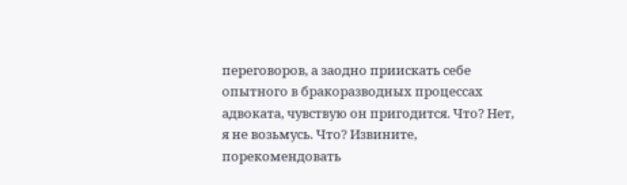переговоров, а заодно приискать себе опытного в бракоразводных процессах адвоката, чувствую он пригодится. Что? Нет, я не возьмусь. Что? Извините, порекомендовать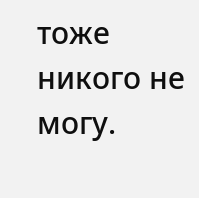тоже никого не могу.